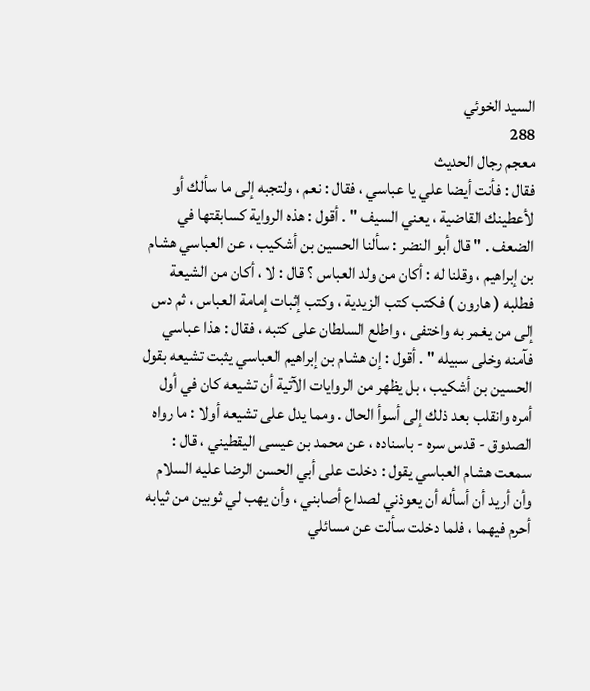السيد الخوئي
288
معجم رجال الحديث
فقال : فأنت أيضا علي يا عباسي ، فقال : نعم ، ولتجبه إلى ما سألك أو لأعطينك القاضية ، يعني السيف " . أقول : هذه الرواية كسابقتها في الضعف . " قال أبو النضر : سألنا الحسين بن أشكيب ، عن العباسي هشام بن إبراهيم ، وقلنا له : أكان من ولد العباس ؟ قال : لا ، أكان من الشيعة فطلبه ( هارون ) فكتب كتب الزيدية ، وكتب إثبات إمامة العباس ، ثم دس إلى من يغمر به واختفى ، واطلع السلطان على كتبه ، فقال : هذا عباسي فآمنه وخلى سبيله " . أقول : إن هشام بن إبراهيم العباسي يثبت تشيعه بقول الحسين بن أشكيب ، بل يظهر من الروايات الآتية أن تشيعه كان في أول أمره وانقلب بعد ذلك إلى أسوأ الحال . ومما يدل على تشيعه أولا : ما رواه الصدوق - قدس سره - باسناده ، عن محمد بن عيسى اليقطيني ، قال : سمعت هشام العباسي يقول : دخلت على أبي الحسن الرضا عليه السلام وأن أريد أن أسأله أن يعوذني لصداع أصابني ، وأن يهب لي ثوبين من ثيابه أحرم فيهما ، فلما دخلت سألت عن مسائلي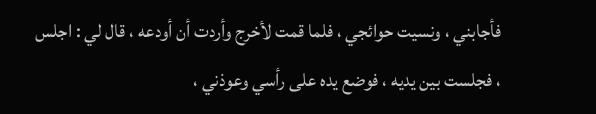فأجابني ، ونسيت حوائجي ، فلما قمت لأخرج وأردت أن أودعه ، قال لي : اجلس ، فجلست بين يديه ، فوضع يده على رأسي وعوذني ،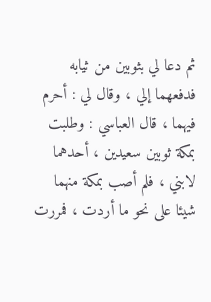ثم دعا لي بثوبين من ثيابه فدفعهما إلي ، وقال لي : أحرم فيهما ، قال العباسي : وطلبت بمكة ثوبين سعيدين ، أحدهما لابني ، فلم أصب بمكة منهما شيئا على نحو ما أردت ، فمررت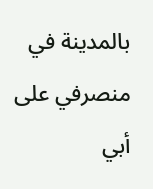بالمدينة في منصرفي على أبي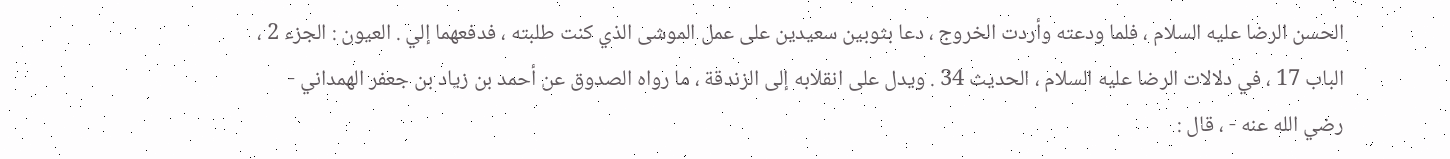الحسن الرضا عليه السلام ، فلما ودعته وأردت الخروج ، دعا بثوبين سعيدين على عمل الموشى الذي كنت طلبته ، فدفعهما إلي . العيون : الجزء 2 ، الباب 17 ، في دلالات الرضا عليه السلام ، الحديث 34 . ويدل على انقلابه إلى الزندقة ، ما رواه الصدوق عن أحمد بن زياد بن جعفر الهمداني - رضي الله عنه - ، قال :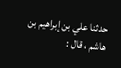حدثنا علي بن إبراهيم بن هاشم ، قال :